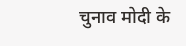चुनाव मोदी के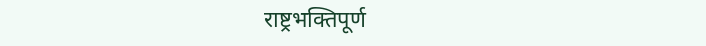राष्ट्रभक्तिपूर्ण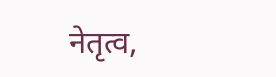नेतृत्व,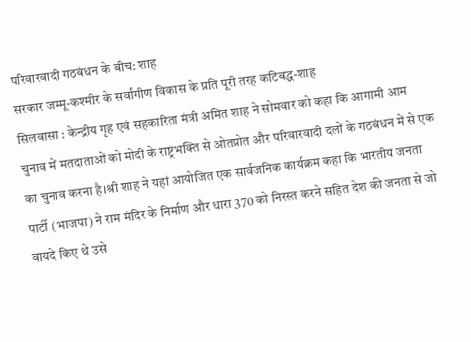परिवारवादी गठबंधन के बीच: शाह
सरकार जम्मू-कश्मीर के सर्वांगीण विकास के प्रति पूरी तरह कटिबद्ध-शाह
सिलवासा : केन्द्रीय गृह एवं सहकारिता मंत्री अमित शाह ने सोमवार को कहा कि आगामी आम चुनाव में मतदाताओं को मोदी के राष्ट्रभक्ति से ओतप्रोत और परिवारवादी दलों के गठबंधन में से एक का चुनाव करना है।श्री शाह ने यहां आयोजित एक सार्वजनिक कार्यक्रम कहा कि भारतीय जनता पार्टी (भाजपा) ने राम मंदिर के निर्माण और धारा 370 को निरस्त करने सहित देश की जनता से जो वायदे किए थे उसे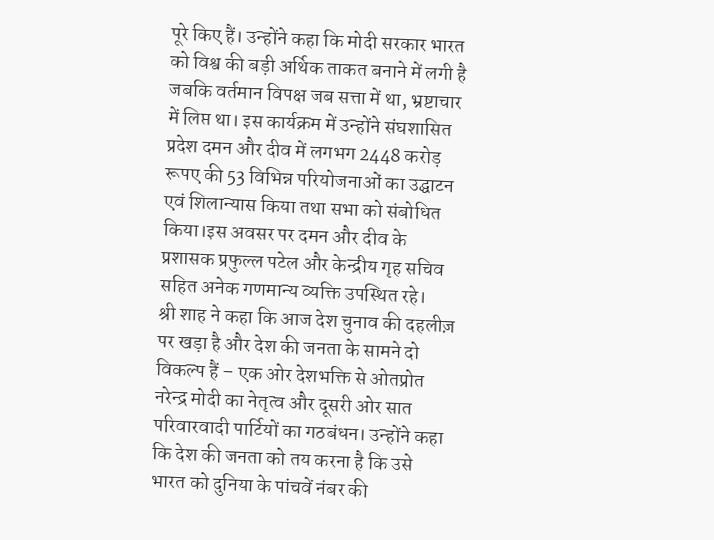पूरे किए हैं। उन्होंने कहा कि मोदी सरकार भारत को विश्व की बड़ी अर्थिक ताकत बनाने में लगी है जबकि वर्तमान विपक्ष जब सत्ता में था, भ्रष्टाचार में लिप्त था। इस कार्यक्रम में उन्होंने संघशासित प्रदेश दमन और दीव में लगभग 2448 करोड़ रूपए की 53 विभिन्न परियोजनाओं का उद्घाटन एवं शिलान्यास किया तथा सभा को संबोधित किया।इस अवसर पर दमन और दीव के प्रशासक प्रफुल्ल पटेल और केन्द्रीय गृह सचिव सहित अनेक गणमान्य व्यक्ति उपस्थित रहे।
श्री शाह ने कहा कि आज देश चुनाव की दहलीज़ पर खड़ा है और देश की जनता के सामने दो विकल्प हैं – एक ओर देशभक्ति से ओतप्रोत नरेन्द्र मोदी का नेतृत्व और दूसरी ओर सात परिवारवादी पार्टियों का गठबंधन। उन्होंने कहा कि देश की जनता को तय करना है कि उसे भारत को दुनिया के पांचवें नंबर की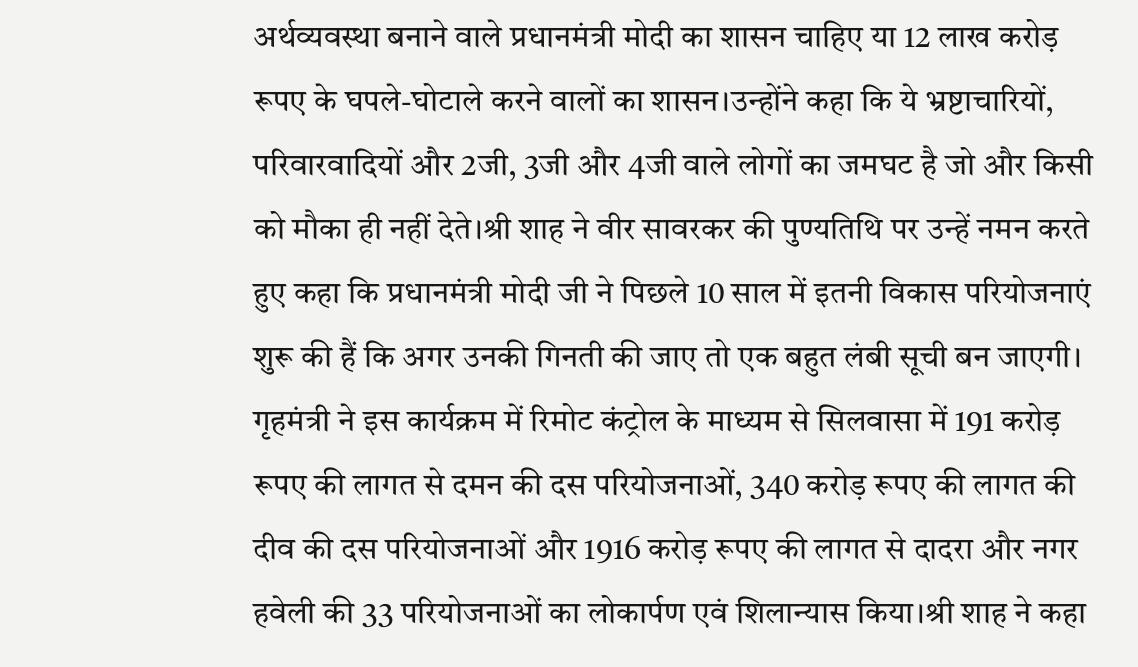अर्थव्यवस्था बनाने वाले प्रधानमंत्री मोदी का शासन चाहिए या 12 लाख करोड़ रूपए के घपले-घोटाले करने वालों का शासन।उन्होंने कहा कि ये भ्रष्टाचारियों, परिवारवादियों और 2जी, 3जी और 4जी वाले लोगों का जमघट है जो और किसी को मौका ही नहीं देते।श्री शाह ने वीर सावरकर की पुण्यतिथि पर उन्हें नमन करते हुए कहा कि प्रधानमंत्री मोदी जी ने पिछले 10 साल में इतनी विकास परियोजनाएं शुरू की हैं कि अगर उनकी गिनती की जाए तो एक बहुत लंबी सूची बन जाएगी।
गृहमंत्री ने इस कार्यक्रम में रिमोट कंट्रोल के माध्यम से सिलवासा में 191 करोड़ रूपए की लागत से दमन की दस परियोजनाओं, 340 करोड़ रूपए की लागत की दीव की दस परियोजनाओं और 1916 करोड़ रूपए की लागत से दादरा और नगर हवेली की 33 परियोजनाओं का लोकार्पण एवं शिलान्यास किया।श्री शाह ने कहा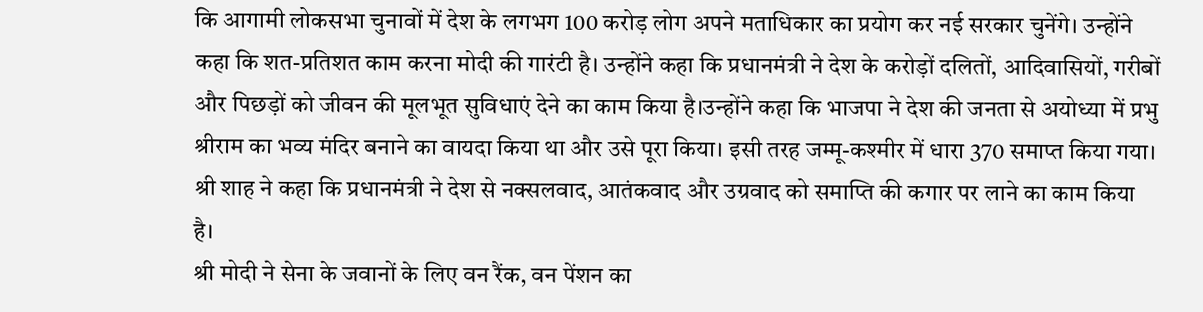कि आगामी लोकसभा चुनावों में देश के लगभग 100 करोड़ लोग अपने मताधिकार का प्रयोग कर नई सरकार चुनेंगे। उन्होंने कहा कि शत-प्रतिशत काम करना मोदी की गारंटी है। उन्होंने कहा कि प्रधानमंत्री ने देश के करोड़ों दलितों, आदिवासियों, गरीबों और पिछड़ों को जीवन की मूलभूत सुविधाएं देने का काम किया है।उन्होंने कहा कि भाजपा ने देश की जनता से अयोध्या में प्रभु श्रीराम का भव्य मंदिर बनाने का वायदा किया था और उसे पूरा किया। इसी तरह जम्मू-कश्मीर में धारा 370 समाप्त किया गया। श्री शाह ने कहा कि प्रधानमंत्री ने देश से नक्सलवाद, आतंकवाद और उग्रवाद को समाप्ति की कगार पर लाने का काम किया है।
श्री मोदी ने सेना के जवानों के लिए वन रैंक, वन पेंशन का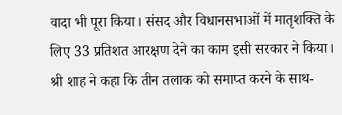वादा भी पूरा किया। संसद और विधानसभाओं में मातृशक्ति के लिए 33 प्रतिशत आरक्षण देने का काम इसी सरकार ने किया। श्री शाह ने कहा कि तीन तलाक को समाप्त करने के साथ-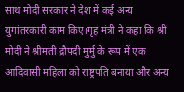साथ मोदी सरकार ने देश में कई अन्य युगांतरकारी काम किए।गृह मंत्री ने कहा कि श्री मोदी ने श्रीमती द्रौपदी मुर्मु के रूप में एक आदिवासी महिला को राष्ट्रपति बनाया और अन्य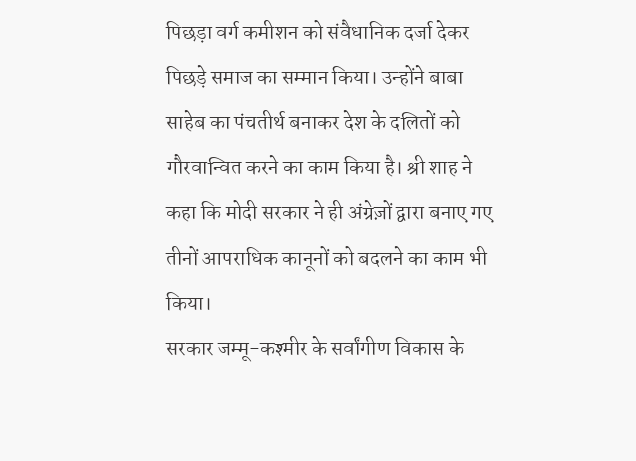पिछड़ा वर्ग कमीशन को संवैधानिक दर्जा देकर पिछड़े समाज का सम्मान किया। उन्होंने बाबा साहेब का पंचतीर्थ बनाकर देश के दलितों को गौरवान्वित करने का काम किया है। श्री शाह ने कहा कि मोदी सरकार ने ही अंग्रेज़ों द्वारा बनाए गए तीनों आपराधिक कानूनों को बदलने का काम भी किया।
सरकार जम्मू-कश्मीर के सर्वांगीण विकास के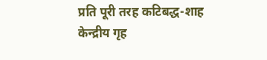प्रति पूरी तरह कटिबद्ध-शाह
केन्द्रीय गृह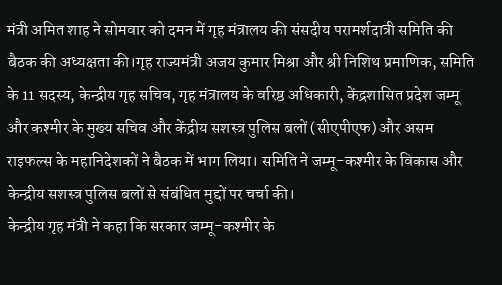मंत्री अमित शाह ने सोमवार को दमन में गृह मंत्रालय की संसदीय परामर्शदात्री समिति की बैठक की अध्यक्षता की।गृह राज्यमंत्री अजय कुमार मिश्रा और श्री निशिथ प्रमाणिक, समिति के 11 सदस्य, केन्द्रीय गृह सचिव, गृह मंत्रालय के वरिष्ठ अधिकारी, केंद्रशासित प्रदेश जम्मू और कश्मीर के मुख्य सचिव और केंद्रीय सशस्त्र पुलिस बलों (सीएपीएफ) और असम राइफल्स के महानिदेशकों ने बैठक में भाग लिया। समिति ने जम्मू-कश्मीर के विकास और केन्द्रीय सशस्त्र पुलिस बलों से संबंधित मुद्दों पर चर्चा की।
केन्द्रीय गृह मंत्री ने कहा कि सरकार जम्मू-कश्मीर के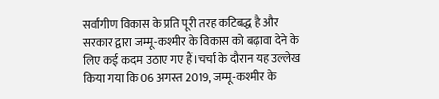सर्वांगीण विकास के प्रति पूरी तरह कटिबद्ध है और सरकार द्वारा जम्मू-कश्मीर के विकास को बढ़ावा देने के लिए कई कदम उठाए गए हैं।चर्चा के दौरान यह उल्लेख किया गया कि 06 अगस्त 2019, जम्मू-कश्मीर के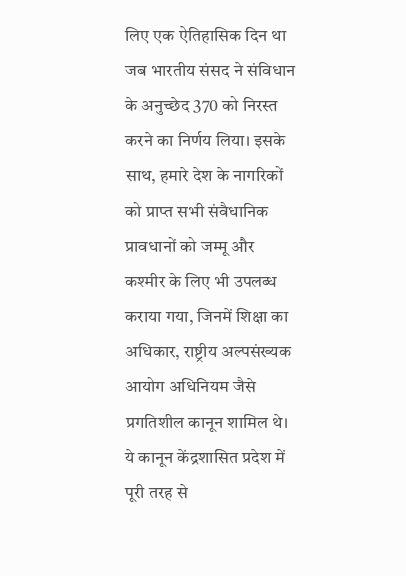लिए एक ऐतिहासिक दिन था जब भारतीय संसद ने संविधान के अनुच्छेद 370 को निरस्त करने का निर्णय लिया। इसके साथ, हमारे देश के नागरिकों को प्राप्त सभी संवैधानिक प्रावधानों को जम्मू और कश्मीर के लिए भी उपलब्ध कराया गया, जिनमें शिक्षा का अधिकार, राष्ट्रीय अल्पसंख्यक आयोग अधिनियम जैसे प्रगतिशील कानून शामिल थे। ये कानून केंद्रशासित प्रदेश में पूरी तरह से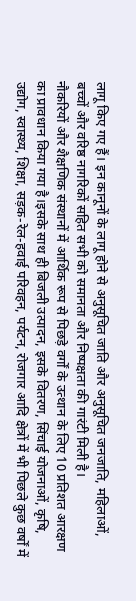लागू किए गए हैं। इन कानूनों के लागू होने से अनुसूचित जाति और अनुसूचित जनजाति, महिलाओं, बच्चों और वरिष्ठ नागरिकों सहित सभी को समानता और निष्पक्षता की गारंटी मिली है।
नौकरियों और शैक्षणिक संस्थानों में आर्थिक रूप से पिछड़े वर्गों के उत्थान के लिए 10 प्रतिशत आरक्षण का प्रावधान किया गया है।इसके साथ ही बिजली उत्पादन, इसके वितरण, सिंचाई योजनाओं, कृषि, उद्योग, स्वास्थ्य, शिक्षा, सड़क-रेल-हवाई परिवहन, पर्यटन, रोजगार आदि क्षेत्रों में भी पिछले कुछ वर्षों में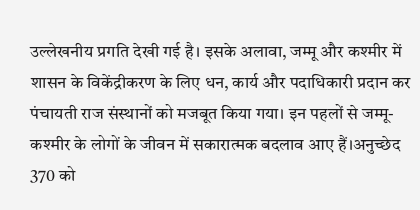उल्लेखनीय प्रगति देखी गई है। इसके अलावा, जम्मू और कश्मीर में शासन के विकेंद्रीकरण के लिए धन, कार्य और पदाधिकारी प्रदान कर पंचायती राज संस्थानों को मजबूत किया गया। इन पहलों से जम्मू-कश्मीर के लोगों के जीवन में सकारात्मक बदलाव आए हैं।अनुच्छेद 370 को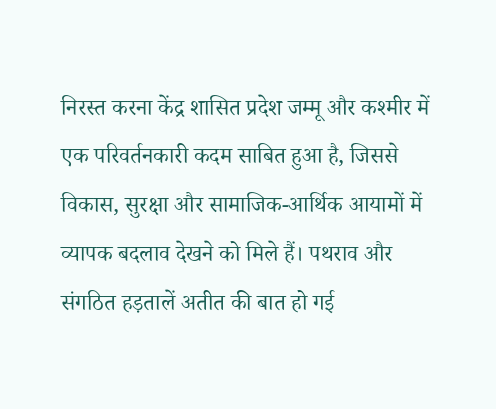निरस्त करना केंद्र शासित प्रदेश जम्मू और कश्मीर में एक परिवर्तनकारी कदम साबित हुआ है, जिससे विकास, सुरक्षा और सामाजिक-आर्थिक आयामों में व्यापक बदलाव देखने को मिले हैं। पथराव और संगठित हड़तालें अतीत की बात हो गई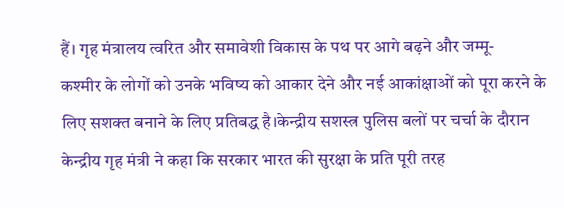हैं। गृह मंत्रालय त्वरित और समावेशी विकास के पथ पर आगे बढ़ने और जम्मू-
कश्मीर के लोगों को उनके भविष्य को आकार देने और नई आकांक्षाओं को पूरा करने के लिए सशक्त बनाने के लिए प्रतिबद्ध है।केन्द्रीय सशस्त्र पुलिस बलों पर चर्चा के दौरान केन्द्रीय गृह मंत्री ने कहा कि सरकार भारत की सुरक्षा के प्रति पूरी तरह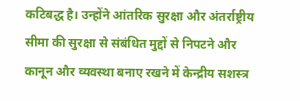कटिबद्ध है। उन्होंने आंतरिक सुरक्षा और अंतर्राष्ट्रीय सीमा की सुरक्षा से संबंधित मुद्दों से निपटने और कानून और व्यवस्था बनाए रखने में केन्द्रीय सशस्त्र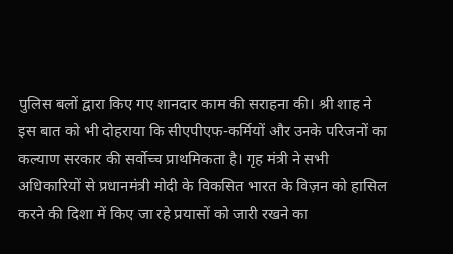पुलिस बलों द्वारा किए गए शानदार काम की सराहना की। श्री शाह ने इस बात को भी दोहराया कि सीएपीएफ-कर्मियों और उनके परिजनों का कल्याण सरकार की सर्वोच्च प्राथमिकता है। गृह मंत्री ने सभी अधिकारियों से प्रधानमंत्री मोदी के विकसित भारत के विज़न को हासिल करने की दिशा में किए जा रहे प्रयासों को जारी रखने का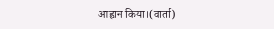आह्वान किया।(वार्ता)